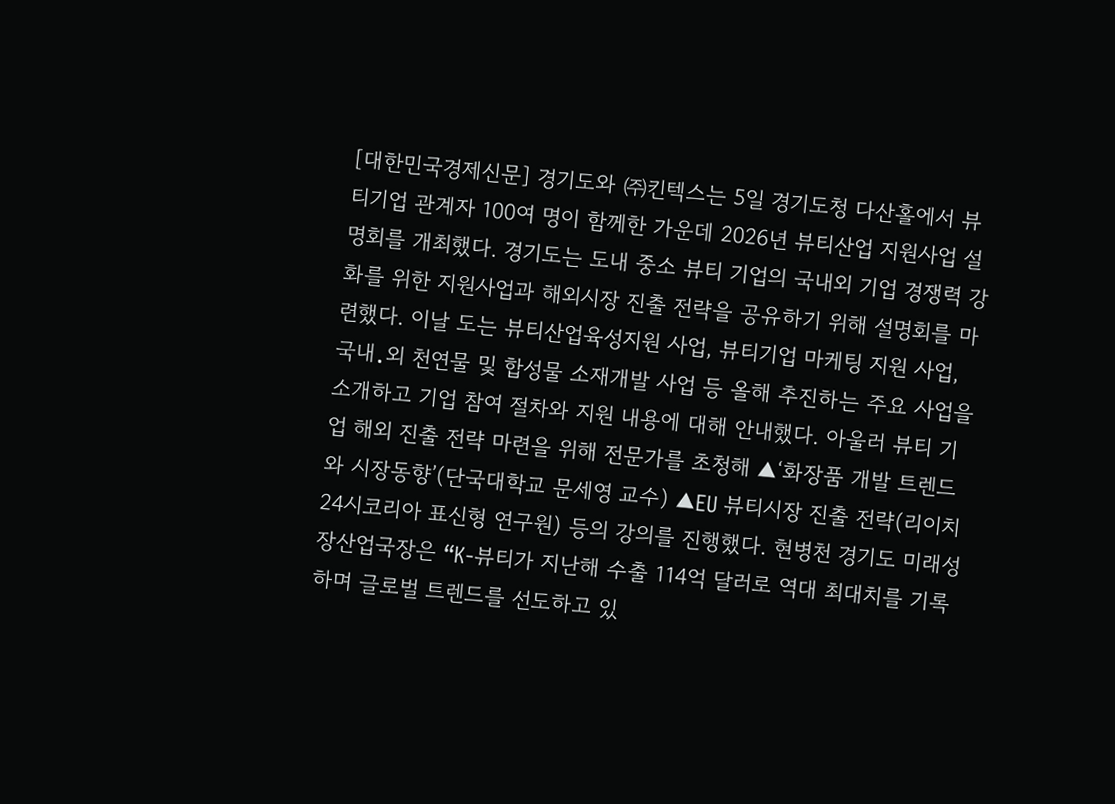[대한민국경제신문] 경기도와 ㈜킨텍스는 5일 경기도청 다산홀에서 뷰티기업 관계자 100여 명이 함께한 가운데 2026년 뷰티산업 지원사업 설명회를 개최했다. 경기도는 도내 중소 뷰티 기업의 국내외 기업 경쟁력 강화를 위한 지원사업과 해외시장 진출 전략을 공유하기 위해 설명회를 마련했다. 이날 도는 뷰티산업육성지원 사업, 뷰티기업 마케팅 지원 사업, 국내․외 천연물 및 합성물 소재개발 사업 등 올해 추진하는 주요 사업을 소개하고 기업 참여 절차와 지원 내용에 대해 안내했다. 아울러 뷰티 기업 해외 진출 전략 마련을 위해 전문가를 초청해 ▲‘화장품 개발 트렌드와 시장동향’(단국대학교 문세영 교수) ▲EU 뷰티시장 진출 전략(리이치24시코리아 표신형 연구원) 등의 강의를 진행했다. 현병천 경기도 미래성장산업국장은 “K-뷰티가 지난해 수출 114억 달러로 역대 최대치를 기록하며 글로벌 트렌드를 선도하고 있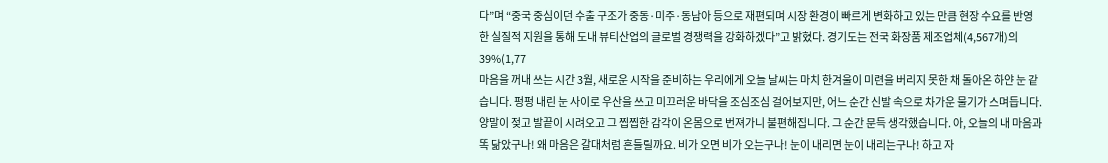다”며 “중국 중심이던 수출 구조가 중동·미주·동남아 등으로 재편되며 시장 환경이 빠르게 변화하고 있는 만큼 현장 수요를 반영한 실질적 지원을 통해 도내 뷰티산업의 글로벌 경쟁력을 강화하겠다”고 밝혔다. 경기도는 전국 화장품 제조업체(4,567개)의 39%(1,77
마음을 꺼내 쓰는 시간 3월, 새로운 시작을 준비하는 우리에게 오늘 날씨는 마치 한겨울이 미련을 버리지 못한 채 돌아온 하얀 눈 같습니다. 펑펑 내린 눈 사이로 우산을 쓰고 미끄러운 바닥을 조심조심 걸어보지만, 어느 순간 신발 속으로 차가운 물기가 스며듭니다. 양말이 젖고 발끝이 시려오고 그 찝찝한 감각이 온몸으로 번져가니 불편해집니다. 그 순간 문득 생각했습니다. 아, 오늘의 내 마음과 똑 닮았구나! 왜 마음은 갈대처럼 흔들릴까요. 비가 오면 비가 오는구나! 눈이 내리면 눈이 내리는구나! 하고 자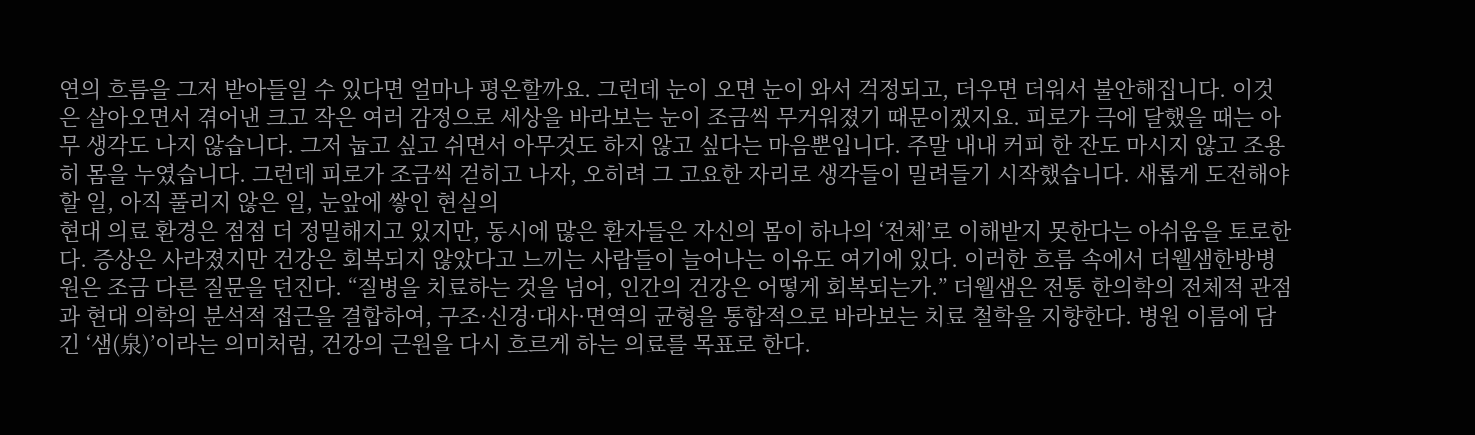연의 흐름을 그저 받아들일 수 있다면 얼마나 평온할까요. 그런데 눈이 오면 눈이 와서 걱정되고, 더우면 더워서 불안해집니다. 이것은 살아오면서 겪어낸 크고 작은 여러 감정으로 세상을 바라보는 눈이 조금씩 무거워졌기 때문이겠지요. 피로가 극에 달했을 때는 아무 생각도 나지 않습니다. 그저 눕고 싶고 쉬면서 아무것도 하지 않고 싶다는 마음뿐입니다. 주말 내내 커피 한 잔도 마시지 않고 조용히 몸을 누였습니다. 그런데 피로가 조금씩 걷히고 나자, 오히려 그 고요한 자리로 생각들이 밀려들기 시작했습니다. 새롭게 도전해야 할 일, 아직 풀리지 않은 일, 눈앞에 쌓인 현실의
현대 의료 환경은 점점 더 정밀해지고 있지만, 동시에 많은 환자들은 자신의 몸이 하나의 ‘전체’로 이해받지 못한다는 아쉬움을 토로한다. 증상은 사라졌지만 건강은 회복되지 않았다고 느끼는 사람들이 늘어나는 이유도 여기에 있다. 이러한 흐름 속에서 더웰샘한방병원은 조금 다른 질문을 던진다. “질병을 치료하는 것을 넘어, 인간의 건강은 어떻게 회복되는가.” 더웰샘은 전통 한의학의 전체적 관점과 현대 의학의 분석적 접근을 결합하여, 구조·신경·대사·면역의 균형을 통합적으로 바라보는 치료 철학을 지향한다. 병원 이름에 담긴 ‘샘(泉)’이라는 의미처럼, 건강의 근원을 다시 흐르게 하는 의료를 목표로 한다.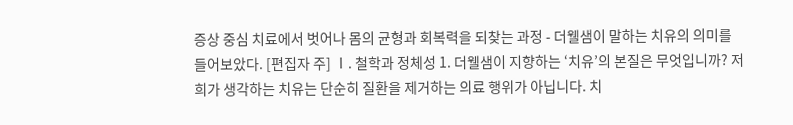증상 중심 치료에서 벗어나 몸의 균형과 회복력을 되찾는 과정 - 더웰샘이 말하는 치유의 의미를 들어보았다. [편집자 주] Ⅰ. 철학과 정체성 1. 더웰샘이 지향하는 ‘치유’의 본질은 무엇입니까? 저희가 생각하는 치유는 단순히 질환을 제거하는 의료 행위가 아닙니다. 치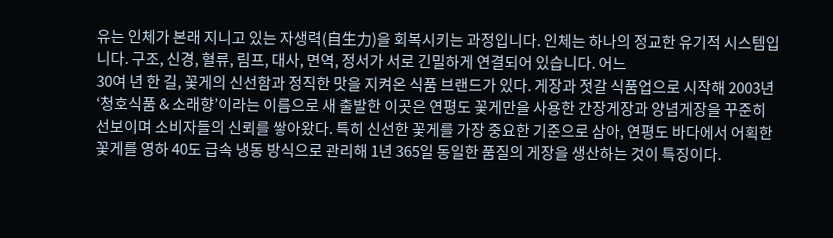유는 인체가 본래 지니고 있는 자생력(自生力)을 회복시키는 과정입니다. 인체는 하나의 정교한 유기적 시스템입니다. 구조, 신경, 혈류, 림프, 대사, 면역, 정서가 서로 긴밀하게 연결되어 있습니다. 어느
30여 년 한 길, 꽃게의 신선함과 정직한 맛을 지켜온 식품 브랜드가 있다. 게장과 젓갈 식품업으로 시작해 2003년 ‘청호식품 & 소래향’이라는 이름으로 새 출발한 이곳은 연평도 꽃게만을 사용한 간장게장과 양념게장을 꾸준히 선보이며 소비자들의 신뢰를 쌓아왔다. 특히 신선한 꽃게를 가장 중요한 기준으로 삼아, 연평도 바다에서 어획한 꽃게를 영하 40도 급속 냉동 방식으로 관리해 1년 365일 동일한 품질의 게장을 생산하는 것이 특징이다.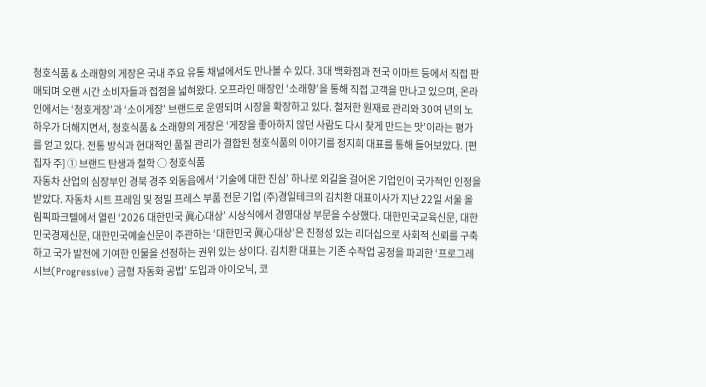청호식품 & 소래향의 게장은 국내 주요 유통 채널에서도 만나볼 수 있다. 3대 백화점과 전국 이마트 등에서 직접 판매되며 오랜 시간 소비자들과 접점을 넓혀왔다. 오프라인 매장인 ‘소래향’을 통해 직접 고객을 만나고 있으며, 온라인에서는 ‘청호게장’과 ‘소이게장’ 브랜드로 운영되며 시장을 확장하고 있다. 철저한 원재료 관리와 30여 년의 노하우가 더해지면서, 청호식품 & 소래향의 게장은 ‘게장을 좋아하지 않던 사람도 다시 찾게 만드는 맛’이라는 평가를 얻고 있다. 전통 방식과 현대적인 품질 관리가 결합된 청호식품의 이야기를 정지희 대표를 통해 들어보았다. [편집자 주] ① 브랜드 탄생과 철학 ○ 청호식품
자동차 산업의 심장부인 경북 경주 외동읍에서 ‘기술에 대한 진심’ 하나로 외길을 걸어온 기업인이 국가적인 인정을 받았다. 자동차 시트 프레임 및 정밀 프레스 부품 전문 기업 (주)경일테크의 김치환 대표이사가 지난 22일 서울 올림픽파크텔에서 열린 ‘2026 대한민국 眞心대상’ 시상식에서 경영대상 부문을 수상했다. 대한민국교육신문, 대한민국경제신문, 대한민국예술신문이 주관하는 ‘대한민국 眞心대상’은 진정성 있는 리더십으로 사회적 신뢰를 구축하고 국가 발전에 기여한 인물을 선정하는 권위 있는 상이다. 김치환 대표는 기존 수작업 공정을 파괴한 ‘프로그레시브(Progressive) 금형 자동화 공법’ 도입과 아이오닉, 코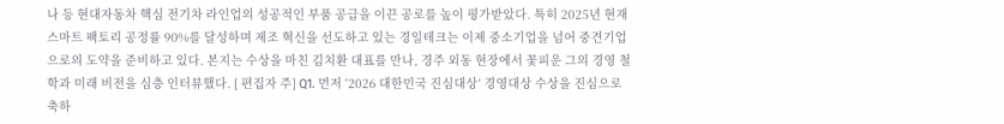나 등 현대자동차 핵심 전기차 라인업의 성공적인 부품 공급을 이끈 공로를 높이 평가받았다. 특히 2025년 현재 스마트 팩토리 공정률 90%를 달성하며 제조 혁신을 선도하고 있는 경일테크는 이제 중소기업을 넘어 중견기업으로의 도약을 준비하고 있다. 본지는 수상을 마친 김치환 대표를 만나, 경주 외동 현장에서 꽃피운 그의 경영 철학과 미래 비전을 심층 인터뷰했다. [ 편집자 주] Q1. 먼저 ‘2026 대한민국 진심대상’ 경영대상 수상을 진심으로 축하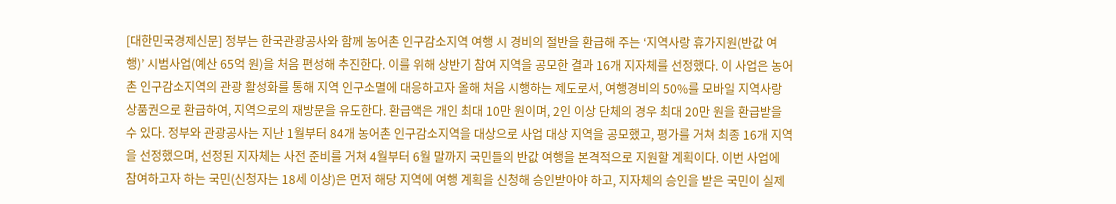[대한민국경제신문] 정부는 한국관광공사와 함께 농어촌 인구감소지역 여행 시 경비의 절반을 환급해 주는 ‘지역사랑 휴가지원(반값 여행)’ 시범사업(예산 65억 원)을 처음 편성해 추진한다. 이를 위해 상반기 참여 지역을 공모한 결과 16개 지자체를 선정했다. 이 사업은 농어촌 인구감소지역의 관광 활성화를 통해 지역 인구소멸에 대응하고자 올해 처음 시행하는 제도로서, 여행경비의 50%를 모바일 지역사랑 상품권으로 환급하여, 지역으로의 재방문을 유도한다. 환급액은 개인 최대 10만 원이며, 2인 이상 단체의 경우 최대 20만 원을 환급받을 수 있다. 정부와 관광공사는 지난 1월부터 84개 농어촌 인구감소지역을 대상으로 사업 대상 지역을 공모했고, 평가를 거쳐 최종 16개 지역을 선정했으며, 선정된 지자체는 사전 준비를 거쳐 4월부터 6월 말까지 국민들의 반값 여행을 본격적으로 지원할 계획이다. 이번 사업에 참여하고자 하는 국민(신청자는 18세 이상)은 먼저 해당 지역에 여행 계획을 신청해 승인받아야 하고, 지자체의 승인을 받은 국민이 실제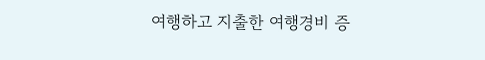여행하고 지출한 여행경비 증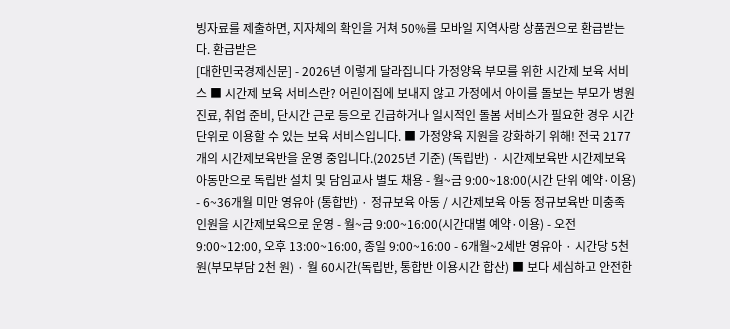빙자료를 제출하면, 지자체의 확인을 거쳐 50%를 모바일 지역사랑 상품권으로 환급받는다. 환급받은
[대한민국경제신문] - 2026년 이렇게 달라집니다 가정양육 부모를 위한 시간제 보육 서비스 ■ 시간제 보육 서비스란? 어린이집에 보내지 않고 가정에서 아이를 돌보는 부모가 병원 진료, 취업 준비, 단시간 근로 등으로 긴급하거나 일시적인 돌봄 서비스가 필요한 경우 시간 단위로 이용할 수 있는 보육 서비스입니다. ■ 가정양육 지원을 강화하기 위해! 전국 2177개의 시간제보육반을 운영 중입니다.(2025년 기준) (독립반) · 시간제보육반 시간제보육 아동만으로 독립반 설치 및 담임교사 별도 채용 - 월~금 9:00~18:00(시간 단위 예약·이용) - 6~36개월 미만 영유아 (통합반) · 정규보육 아동 / 시간제보육 아동 정규보육반 미충족 인원을 시간제보육으로 운영 - 월~금 9:00~16:00(시간대별 예약·이용) - 오전 9:00~12:00, 오후 13:00~16:00, 종일 9:00~16:00 - 6개월~2세반 영유아 · 시간당 5천 원(부모부담 2천 원) · 월 60시간(독립반, 통합반 이용시간 합산) ■ 보다 세심하고 안전한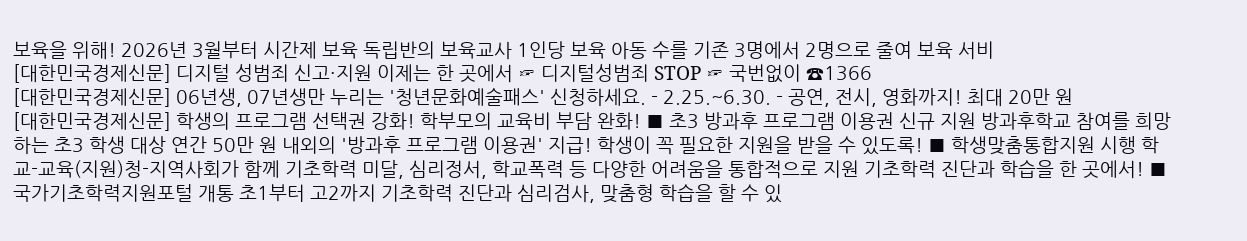보육을 위해! 2026년 3월부터 시간제 보육 독립반의 보육교사 1인당 보육 아동 수를 기존 3명에서 2명으로 줄여 보육 서비
[대한민국경제신문] 디지털 성범죄 신고·지원 이제는 한 곳에서 ☞ 디지털성범죄 STOP ☞ 국번없이 ☎1366
[대한민국경제신문] 06년생, 07년생만 누리는 '청년문화예술패스' 신청하세요. - 2.25.~6.30. - 공연, 전시, 영화까지! 최대 20만 원
[대한민국경제신문] 학생의 프로그램 선택권 강화! 학부모의 교육비 부담 완화! ■ 초3 방과후 프로그램 이용권 신규 지원 방과후학교 참여를 희망하는 초3 학생 대상 연간 50만 원 내외의 '방과후 프로그램 이용권' 지급! 학생이 꼭 필요한 지원을 받을 수 있도록! ■ 학생맞춤통합지원 시행 학교-교육(지원)청-지역사회가 함께 기초학력 미달, 심리정서, 학교폭력 등 다양한 어려움을 통합적으로 지원 기초학력 진단과 학습을 한 곳에서! ■ 국가기초학력지원포털 개통 초1부터 고2까지 기초학력 진단과 심리검사, 맞춤형 학습을 할 수 있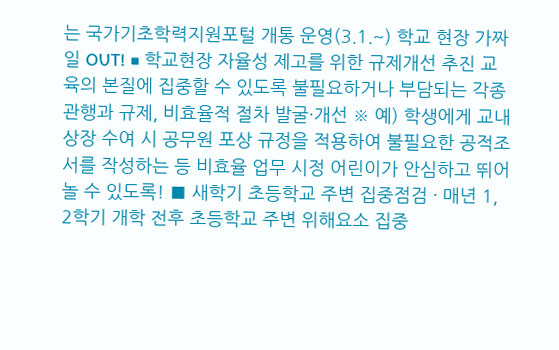는 국가기초학력지원포털 개통 운영(3.1.~) 학교 현장 가짜 일 OUT! ■ 학교현장 자율성 제고를 위한 규제개선 추진 교육의 본질에 집중할 수 있도록 불필요하거나 부담되는 각종 관행과 규제, 비효율적 절차 발굴·개선 ※ 예) 학생에게 교내 상장 수여 시 공무원 포상 규정을 적용하여 불필요한 공적조서를 작성하는 등 비효율 업무 시정 어린이가 안심하고 뛰어놀 수 있도록! ■ 새학기 초등학교 주변 집중점검 · 매년 1, 2학기 개학 전후 초등학교 주변 위해요소 집중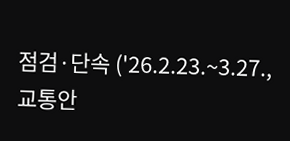점검·단속 ('26.2.23.~3.27., 교통안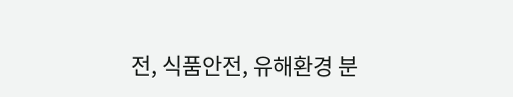전, 식품안전, 유해환경 분